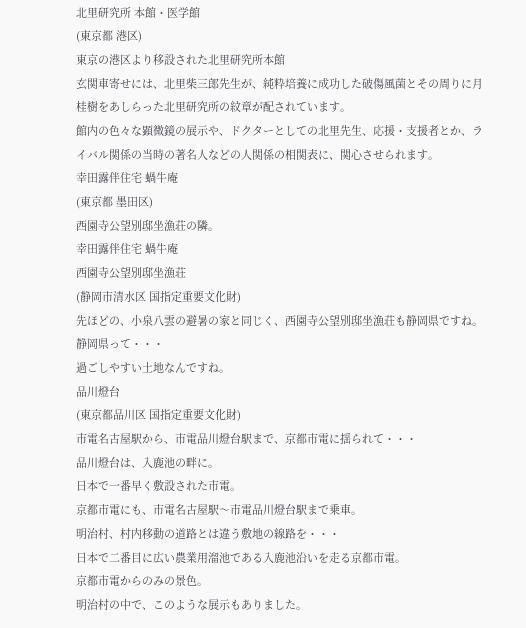北里研究所 本館・医学館
(東京都 港区)
東京の港区より移設された北里研究所本館
玄関車寄せには、北里柴三郎先生が、純粋培養に成功した破傷風菌とその周りに月桂樹をあしらった北里研究所の紋章が配されています。
館内の色々な顕微鏡の展示や、ドクターとしての北里先生、応援・支援者とか、ライバル関係の当時の著名人などの人関係の相関表に、関心させられます。
幸田露伴住宅 蝸牛庵
(東京都 墨田区)
西園寺公望別邸坐漁荘の隣。
幸田露伴住宅 蝸牛庵
西園寺公望別邸坐漁荘
(静岡市清水区 国指定重要文化財)
先ほどの、小泉八雲の避暑の家と同じく、西園寺公望別邸坐漁荘も静岡県ですね。
静岡県って・・・
過ごしやすい土地なんですね。
品川燈台
(東京都品川区 国指定重要文化財)
市電名古屋駅から、市電品川燈台駅まで、京都市電に揺られて・・・
品川燈台は、入鹿池の畔に。
日本で一番早く敷設された市電。
京都市電にも、市電名古屋駅〜市電品川燈台駅まで乗車。
明治村、村内移動の道路とは違う敷地の線路を・・・
日本で二番目に広い農業用溜池である入鹿池沿いを走る京都市電。
京都市電からのみの景色。
明治村の中で、このような展示もありました。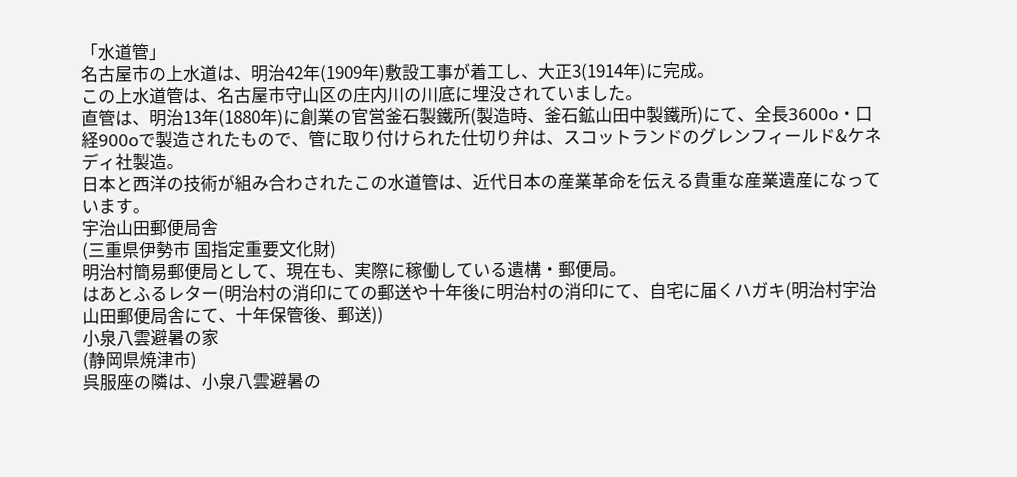「水道管」
名古屋市の上水道は、明治42年(1909年)敷設工事が着工し、大正3(1914年)に完成。
この上水道管は、名古屋市守山区の庄内川の川底に埋没されていました。
直管は、明治13年(1880年)に創業の官営釜石製鐵所(製造時、釜石鉱山田中製鐵所)にて、全長3600o・口経900oで製造されたもので、管に取り付けられた仕切り弁は、スコットランドのグレンフィールド&ケネディ社製造。
日本と西洋の技術が組み合わされたこの水道管は、近代日本の産業革命を伝える貴重な産業遺産になっています。
宇治山田郵便局舎
(三重県伊勢市 国指定重要文化財)
明治村簡易郵便局として、現在も、実際に稼働している遺構・郵便局。
はあとふるレター(明治村の消印にての郵送や十年後に明治村の消印にて、自宅に届くハガキ(明治村宇治山田郵便局舎にて、十年保管後、郵送))
小泉八雲避暑の家
(静岡県焼津市)
呉服座の隣は、小泉八雲避暑の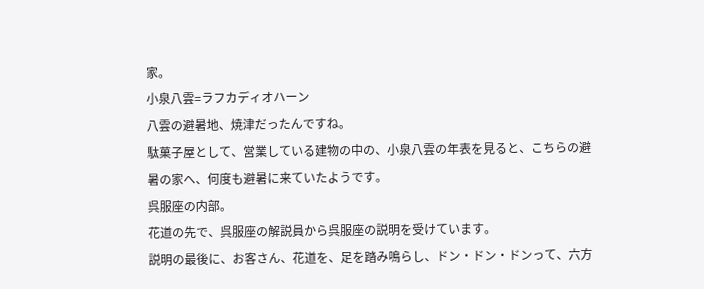家。
小泉八雲=ラフカディオハーン
八雲の避暑地、焼津だったんですね。
駄菓子屋として、営業している建物の中の、小泉八雲の年表を見ると、こちらの避暑の家へ、何度も避暑に来ていたようです。
呉服座の内部。
花道の先で、呉服座の解説員から呉服座の説明を受けています。
説明の最後に、お客さん、花道を、足を踏み鳴らし、ドン・ドン・ドンって、六方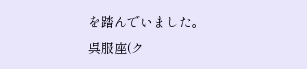を踏んでいました。
呉服座(ク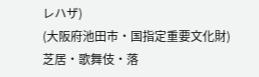レハザ)
(大阪府池田市・国指定重要文化財)
芝居・歌舞伎・落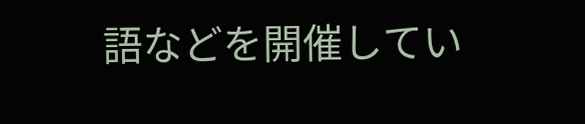語などを開催してい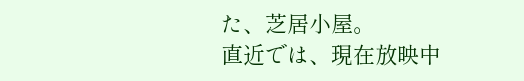た、芝居小屋。
直近では、現在放映中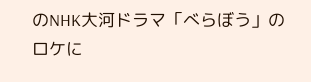のNHK大河ドラマ「べらぼう」のロケに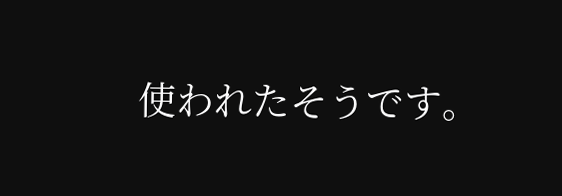使われたそうです。